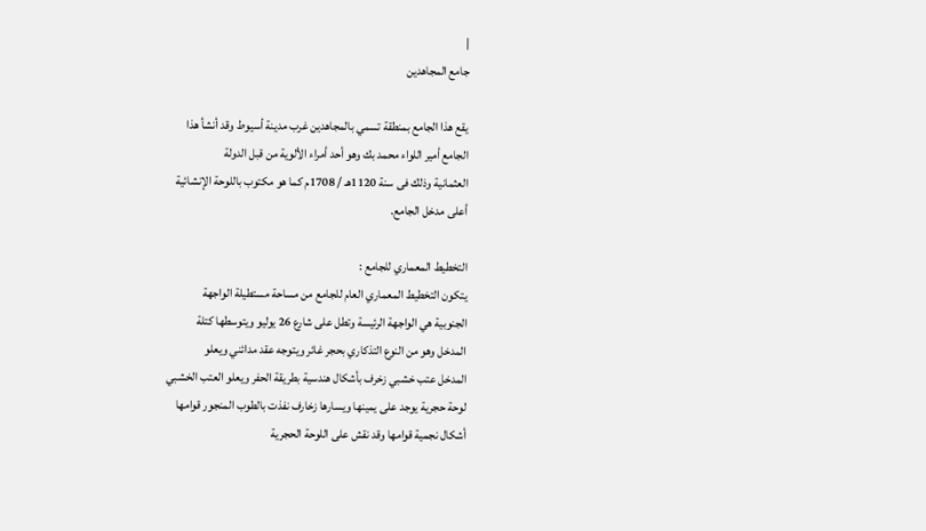|
جامع المجاهدين

يقع هذا الجامع بمنطقة تسمي بالمجاهدين غرب مدينة أسيوط وقد أنشأ هذا
الجامع أمير اللواء محمد بك وهو أحد أمراء الألوية من قبل الدولة
العثمانية وذلك فى سنة 1120هـ / 1708م كما هو مكتوب باللوحة الإنشائية
أعلى مدخل الجامع.

التخطيط المعماري للجامع :
يتكون التخطيط المعماري العام للجامع من مساحة مستطيلة الواجهة
الجنوبية هي الواجهة الرئيسة وتطل على شارع 26 يوليو ويتوسطها كتلة
المدخل وهو من النوع التذكاري بحجر غائر ويتوجه عقد مدائني ويعلو
المدخل عتب خشبي زخرف بأشكال هندسية بطريقة الحفر ويعلو العتب الخشبي
لوحة حجرية يوجد على يمينها ويسارها زخارف نفذت بالطوب المنجور قوامها
أشكال نجمية قوامها وقد نقش على اللوحة الحجرية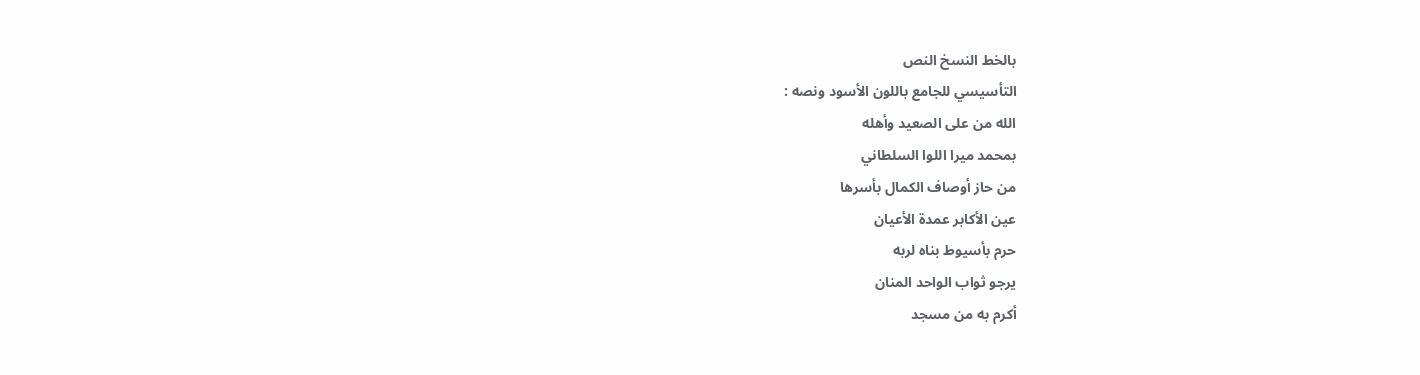بالخط النسخ النص
التأسيسي للجامع باللون الأسود ونصه :
الله من على الصعيد وأهله
بمحمد ميرا اللوا السلطاني
من حاز أوصاف الكمال بأسرها
عين الأكابر عمدة الأعيان
حرم بأسيوط بناه لربه
يرجو ثواب الواحد المنان
أكرم به من مسجد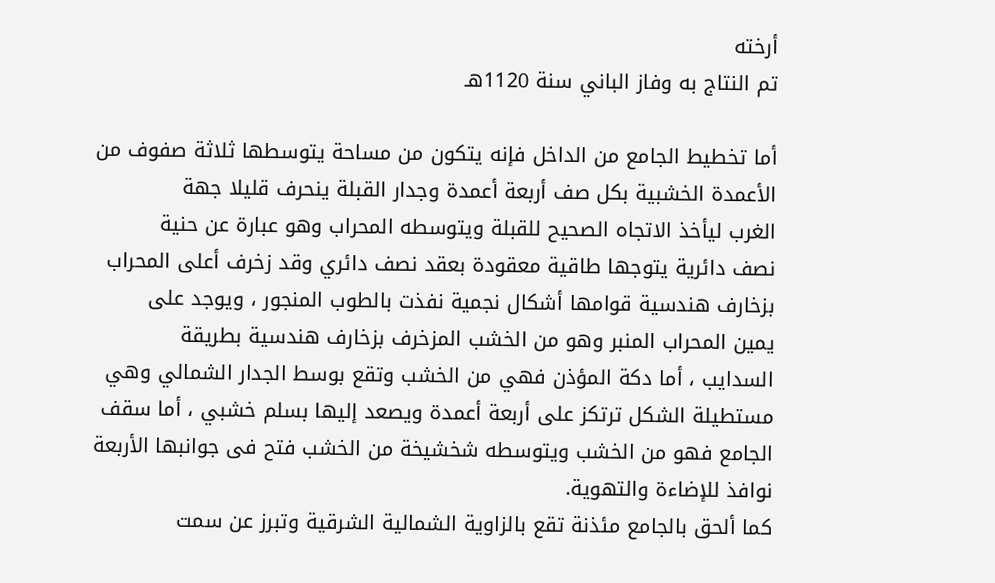أرخته
تم النتاج به وفاز الباني سنة 1120هـ

أما تخطيط الجامع من الداخل فإنه يتكون من مساحة يتوسطها ثلاثة صفوف من
الأعمدة الخشبية بكل صف أربعة أعمدة وجدار القبلة ينحرف قليلا جهة
الغرب ليأخذ الاتجاه الصحيح للقبلة ويتوسطه المحراب وهو عبارة عن حنية
نصف دائرية يتوجها طاقية معقودة بعقد نصف دائري وقد زخرف أعلى المحراب
بزخارف هندسية قوامها أشكال نجمية نفذت بالطوب المنجور ، ويوجد على
يمين المحراب المنبر وهو من الخشب المزخرف بزخارف هندسية بطريقة
السدايب ، أما دكة المؤذن فهي من الخشب وتقع بوسط الجدار الشمالي وهي
مستطيلة الشكل ترتكز على أربعة أعمدة ويصعد إليها بسلم خشبي ، أما سقف
الجامع فهو من الخشب ويتوسطه شخشيخة من الخشب فتح فى جوانبها الأربعة
نوافذ للإضاءة والتهوية.
كما ألحق بالجامع مئذنة تقع بالزاوية الشمالية الشرقية وتبرز عن سمت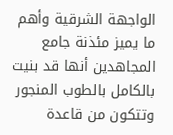الواجهة الشرقية وأهم ما يميز مئذنة جامع المجاهدين أنها قد بنيت
بالكامل بالطوب المنجور وتتكون من قاعدة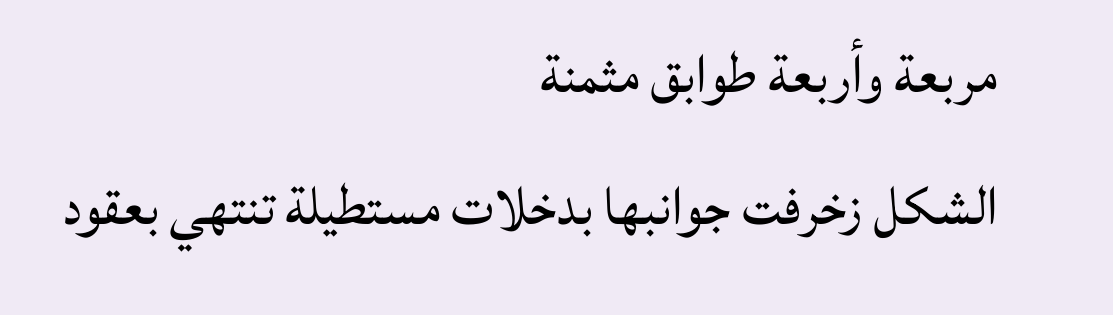مربعة وأربعة طوابق مثمنة
الشكل زخرفت جوانبها بدخلات مستطيلة تنتهي بعقود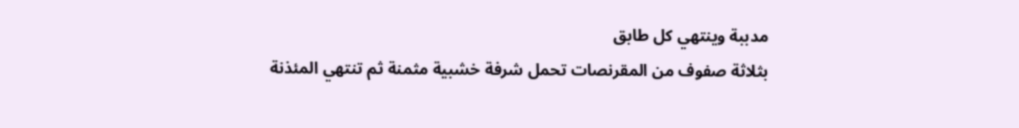مدببة وينتهي كل طابق
بثلاثة صفوف من المقرنصات تحمل شرفة خشبية مثمنة ثم تنتهي المئذنة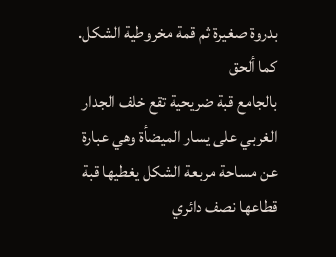بدروة صغيرة ثم قمة مخروطية الشكل.
كما ألحق
بالجامع قبة ضريحية تقع خلف الجدار الغربي على يسار الميضأة وهي عبارة
عن مساحة مربعة الشكل يغطيها قبة قطاعها نصف دائري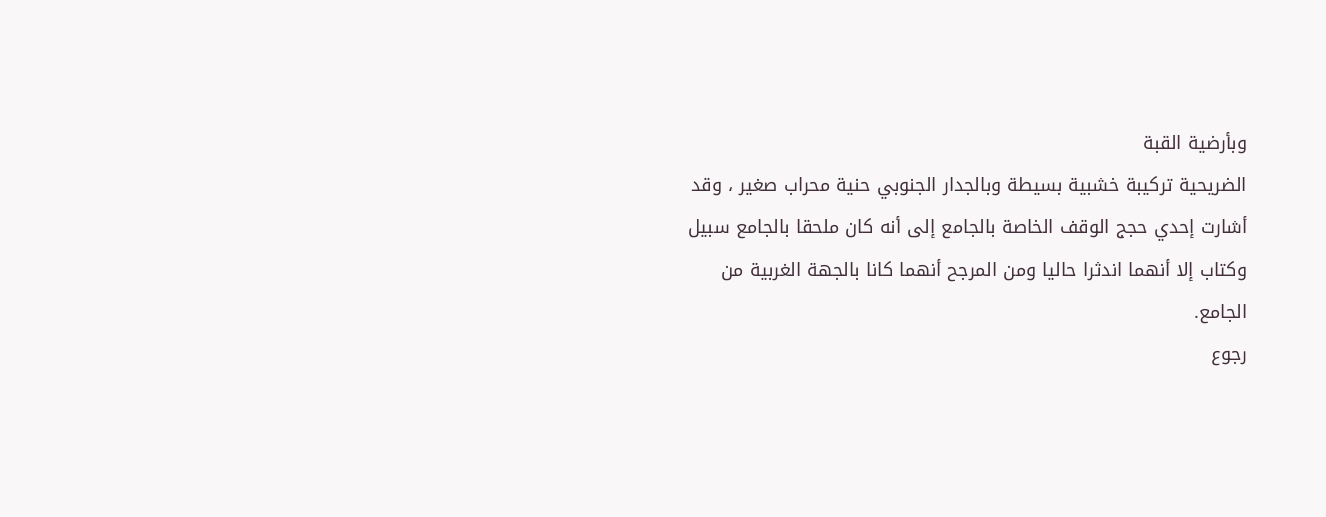وبأرضية القبة
الضريحية تركيبة خشبية بسيطة وبالجدار الجنوبي حنية محراب صغير ، وقد
أشارت إحدي حجج الوقف الخاصة بالجامع إلى أنه كان ملحقا بالجامع سبيل
وكتاب إلا أنهما اندثرا حاليا ومن المرجح أنهما كانا بالجهة الغربية من
الجامع.
رجوع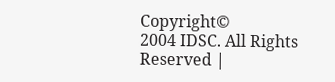Copyright©
2004 IDSC. All Rights Reserved |